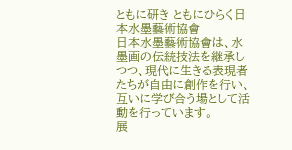ともに研き ともにひらく日本水墨藝術協會
日本水墨藝術協會は、水墨画の伝統技法を継承しつつ、現代に生きる表現者たちが自由に創作を行い、互いに学び合う場として活動を行っています。
展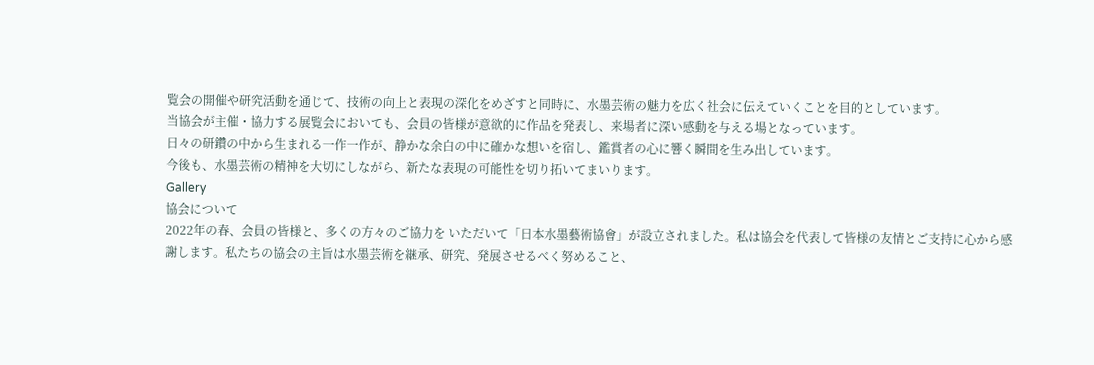覧会の開催や研究活動を通じて、技術の向上と表現の深化をめざすと同時に、水墨芸術の魅力を広く社会に伝えていくことを目的としています。
当協会が主催・協力する展覧会においても、会員の皆様が意欲的に作品を発表し、来場者に深い感動を与える場となっています。
日々の研鑽の中から生まれる一作一作が、静かな余白の中に確かな想いを宿し、鑑賞者の心に響く瞬間を生み出しています。
今後も、水墨芸術の精神を大切にしながら、新たな表現の可能性を切り拓いてまいります。
Gallery
協会について
2022年の春、会員の皆様と、多くの方々のご協力を いただいて「日本水墨藝術協會」が設立されました。私は協会を代表して皆様の友情とご支持に心から感謝します。私たちの協会の主旨は水墨芸術を継承、研究、発展させるべく努めること、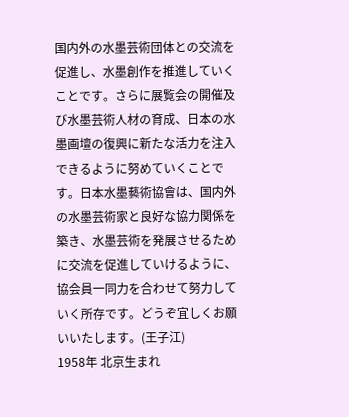国内外の水墨芸術団体との交流を促進し、水墨創作を推進していくことです。さらに展覧会の開催及び水墨芸術人材の育成、日本の水墨画壇の復興に新たな活力を注入できるように努めていくことです。日本水墨藝術協會は、国内外の水墨芸術家と良好な協力関係を築き、水墨芸術を発展させるために交流を促進していけるように、協会員一同力を合わせて努力していく所存です。どうぞ宜しくお願いいたします。(王子江)
1958年 北京生まれ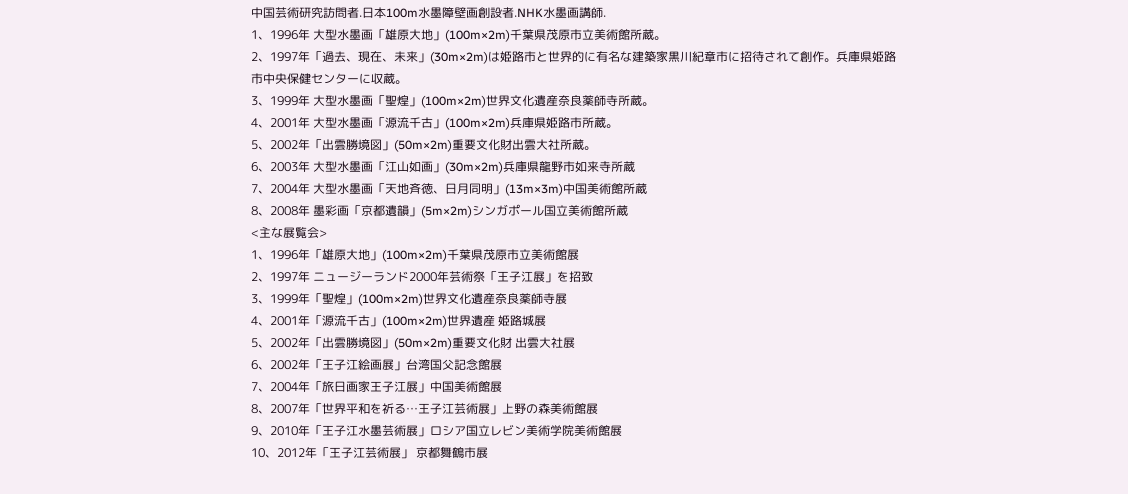中国芸術研究訪問者.日本100m水墨障壁画創設者.NHK水墨画講師.
1、1996年 大型水墨画「雄原大地」(100m×2m)千葉県茂原市立美術館所蔵。
2、1997年「過去、現在、未来」(30m×2m)は姫路市と世界的に有名な建築家黒川紀章市に招待されて創作。兵庫県姫路市中央保健センターに収蔵。
3、1999年 大型水墨画「聖煌」(100m×2m)世界文化遺産奈良薬師寺所蔵。
4、2001年 大型水墨画「源流千古」(100m×2m)兵庫県姫路市所蔵。
5、2002年「出雲勝境図」(50m×2m)重要文化財出雲大社所蔵。
6、2003年 大型水墨画「江山如画」(30m×2m)兵庫県龍野市如来寺所蔵
7、2004年 大型水墨画「天地斉徳、日月同明」(13m×3m)中国美術館所蔵
8、2008年 墨彩画「京都遺韻」(5m×2m)シンガポール国立美術館所蔵
<主な展覧会>
1、1996年「雄原大地」(100m×2m)千葉県茂原市立美術館展
2、1997年 ニュージーランド2000年芸術祭「王子江展」を招致
3、1999年「聖煌」(100m×2m)世界文化遺産奈良薬師寺展
4、2001年「源流千古」(100m×2m)世界遺産 姫路城展
5、2002年「出雲勝境図」(50m×2m)重要文化財 出雲大社展
6、2002年「王子江絵画展」台湾国父記念館展
7、2004年「旅日画家王子江展」中国美術館展
8、2007年「世界平和を祈る…王子江芸術展」上野の森美術館展
9、2010年「王子江水墨芸術展」ロシア国立レビン美術学院美術館展
10、2012年「王子江芸術展」 京都舞鶴市展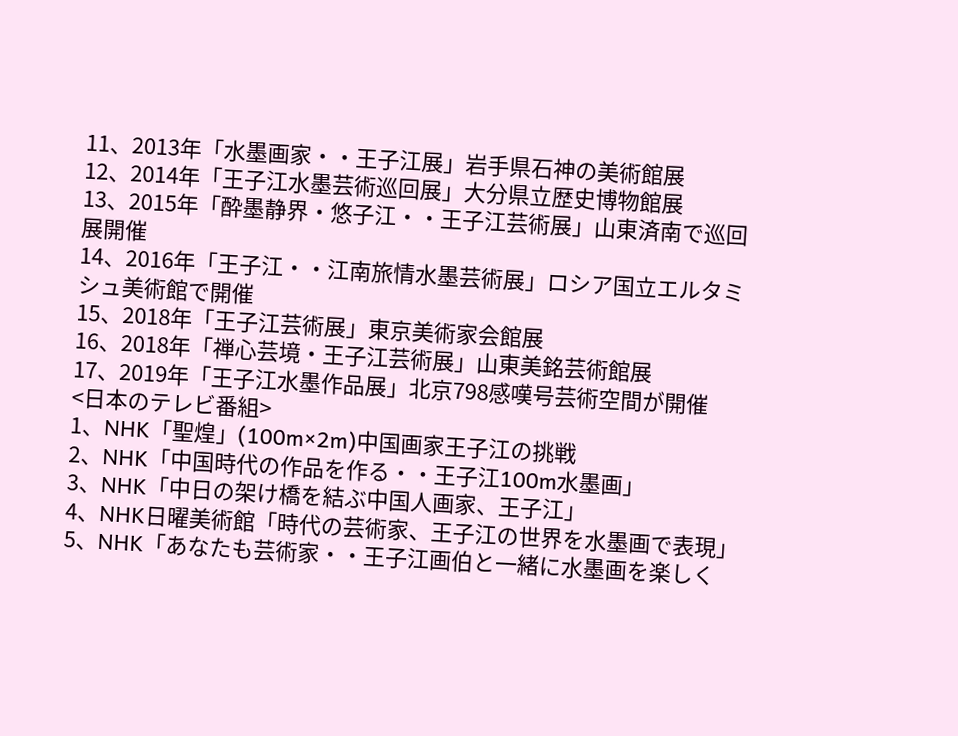11、2013年「水墨画家・・王子江展」岩手県石神の美術館展
12、2014年「王子江水墨芸術巡回展」大分県立歴史博物館展
13、2015年「酔墨静界・悠子江・・王子江芸術展」山東済南で巡回展開催
14、2016年「王子江・・江南旅情水墨芸術展」ロシア国立エルタミシュ美術館で開催
15、2018年「王子江芸術展」東京美術家会館展
16、2018年「禅心芸境・王子江芸術展」山東美銘芸術館展
17、2019年「王子江水墨作品展」北京798感嘆号芸術空間が開催
<日本のテレビ番組>
1、NHK「聖煌」(100m×2m)中国画家王子江の挑戦
2、NHK「中国時代の作品を作る・・王子江100m水墨画」
3、NHK「中日の架け橋を結ぶ中国人画家、王子江」
4、NHK日曜美術館「時代の芸術家、王子江の世界を水墨画で表現」
5、NHK「あなたも芸術家・・王子江画伯と一緒に水墨画を楽しく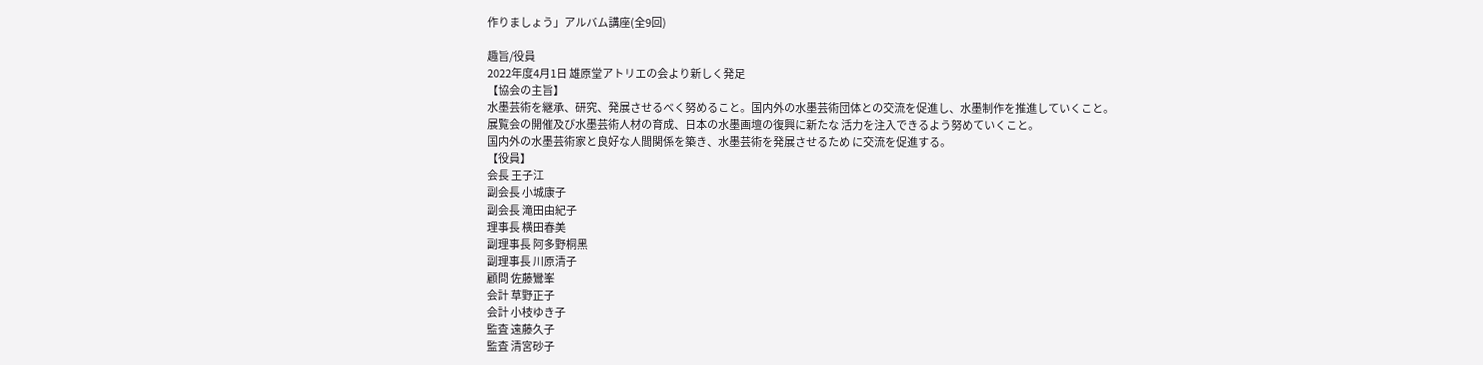作りましょう」アルバム講座(全9回)

趣旨/役員
2022年度4月1日 雄原堂アトリエの会より新しく発足
【協会の主旨】
水墨芸術を継承、研究、発展させるべく努めること。国内外の水墨芸術団体との交流を促進し、水墨制作を推進していくこと。
展覧会の開催及び水墨芸術人材の育成、日本の水墨画壇の復興に新たな 活力を注入できるよう努めていくこと。
国内外の水墨芸術家と良好な人間関係を築き、水墨芸術を発展させるため に交流を促進する。
【役員】
会長 王子江
副会長 小城康子
副会長 滝田由紀子
理事長 横田春美
副理事長 阿多野桐黑
副理事長 川原清子
顧問 佐藤鸞峯
会計 草野正子
会計 小枝ゆき子
監査 遠藤久子
監査 清宮砂子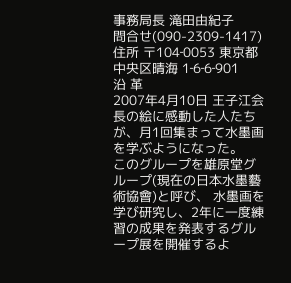事務局長 滝田由紀子
問合せ(090-2309-1417)
住所 〒104‐0053 東京都中央区晴海 1‐6‐6‐901
沿 革
2007年4月10日 王子江会長の絵に感動した人たちが、月1回集まって水墨画を学ぶようになった。
このグループを雄原堂グループ(現在の日本水墨藝術協會)と呼び、 水墨画を学び研究し、2年に一度練習の成果を発表するグループ展を開催するよ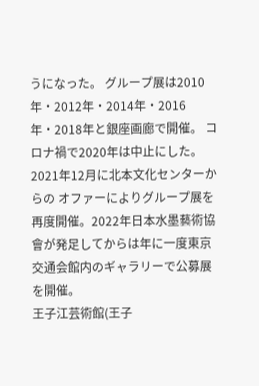うになった。 グループ展は2010年・2012年・2014年・2016年・2018年と銀座画廊で開催。 コロナ禍で2020年は中止にした。2021年12月に北本文化センターからの オファーによりグループ展を再度開催。2022年日本水墨藝術協會が発足してからは年に一度東京交通会館内のギャラリーで公募展を開催。
王子江芸術館(王子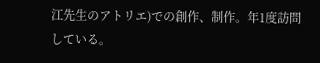江先生のアトリエ)での創作、制作。年1度訪問している。